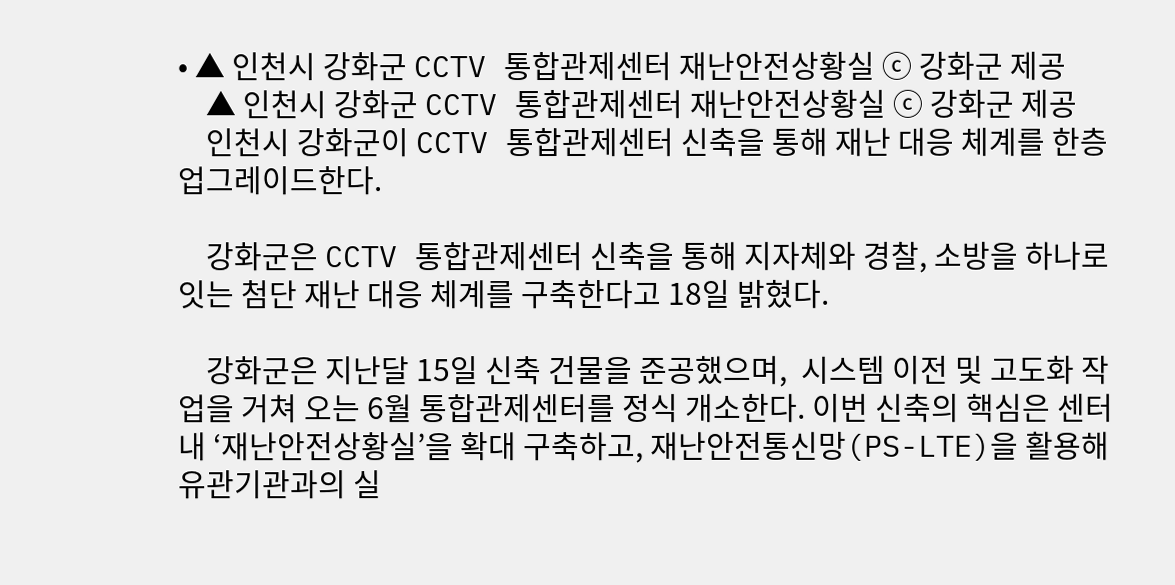• ▲ 인천시 강화군 CCTV 통합관제센터 재난안전상황실 ⓒ 강화군 제공
    ▲ 인천시 강화군 CCTV 통합관제센터 재난안전상황실 ⓒ 강화군 제공
    인천시 강화군이 CCTV 통합관제센터 신축을 통해 재난 대응 체계를 한층 업그레이드한다.

    강화군은 CCTV 통합관제센터 신축을 통해 지자체와 경찰, 소방을 하나로 잇는 첨단 재난 대응 체계를 구축한다고 18일 밝혔다.

    강화군은 지난달 15일 신축 건물을 준공했으며,  시스템 이전 및 고도화 작업을 거쳐 오는 6월 통합관제센터를 정식 개소한다. 이번 신축의 핵심은 센터 내 ‘재난안전상황실’을 확대 구축하고, 재난안전통신망(PS-LTE)을 활용해 유관기관과의 실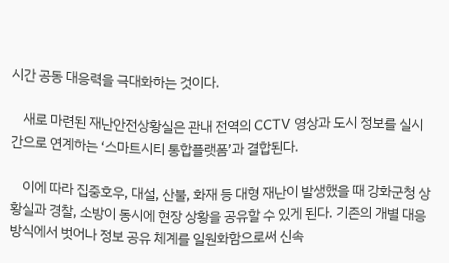시간 공동 대응력을 극대화하는 것이다.

    새로 마련된 재난안전상황실은 관내 전역의 CCTV 영상과 도시 정보를 실시간으로 연계하는 ‘스마트시티 통합플랫폼’과 결합된다.

    이에 따라 집중호우, 대설, 산불, 화재 등 대형 재난이 발생했을 때 강화군청 상황실과 경찰, 소방이 동시에 현장 상황을 공유할 수 있게 된다. 기존의 개별 대응 방식에서 벗어나 정보 공유 체계를 일원화함으로써 신속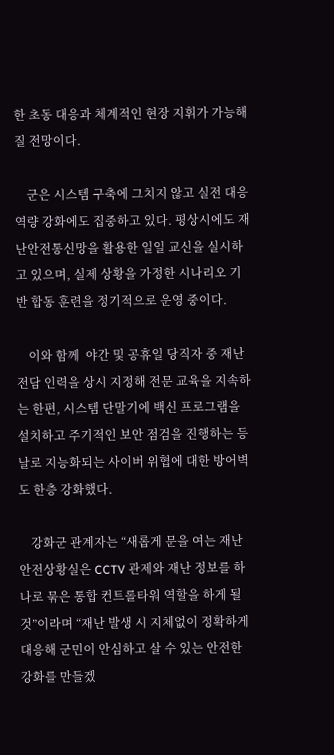한 초동 대응과 체계적인 현장 지휘가 가능해질 전망이다.

    군은 시스템 구축에 그치지 않고 실전 대응 역량 강화에도 집중하고 있다. 평상시에도 재난안전통신망을 활용한 일일 교신을 실시하고 있으며, 실제 상황을 가정한 시나리오 기반 합동 훈련을 정기적으로 운영 중이다.

    이와 함께  야간 및 공휴일 당직자 중 재난 전담 인력을 상시 지정해 전문 교육을 지속하는 한편, 시스템 단말기에 백신 프로그램을 설치하고 주기적인 보안 점검을 진행하는 등 날로 지능화되는 사이버 위협에 대한 방어벽도 한층 강화했다.

    강화군 관계자는 “새롭게 문을 여는 재난안전상황실은 CCTV 관제와 재난 정보를 하나로 묶은 통합 컨트롤타워 역할을 하게 될 것”이라며 “재난 발생 시 지체없이 정확하게 대응해 군민이 안심하고 살 수 있는 안전한 강화를 만들겠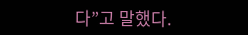다”고 말했다.